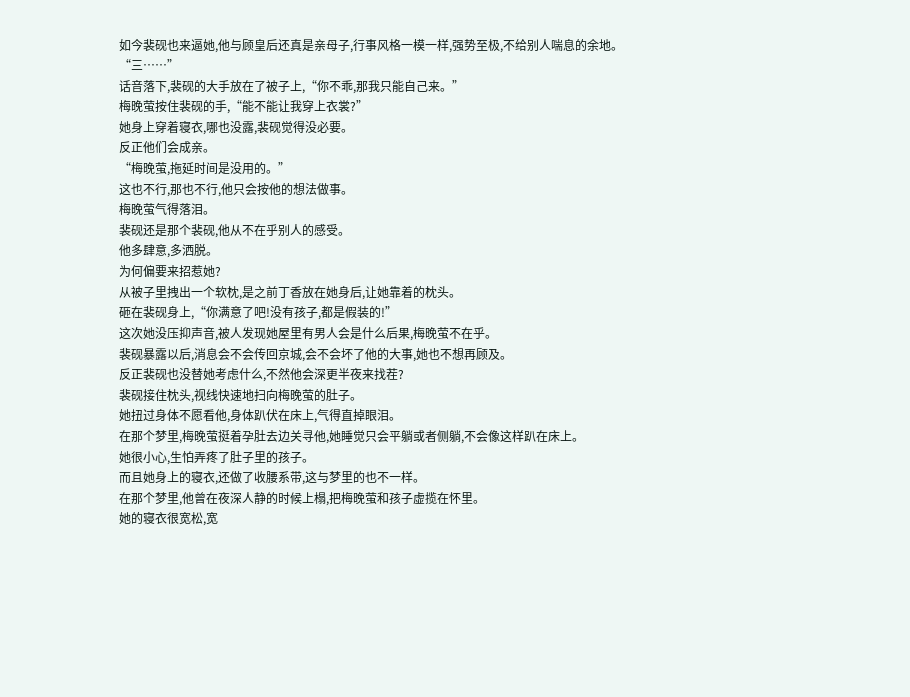如今裴砚也来逼她,他与顾皇后还真是亲母子,行事风格一模一样,强势至极,不给别人喘息的余地。
“三……”
话音落下,裴砚的大手放在了被子上,“你不乖,那我只能自己来。”
梅晚萤按住裴砚的手,“能不能让我穿上衣裳?”
她身上穿着寝衣,哪也没露,裴砚觉得没必要。
反正他们会成亲。
“梅晚萤,拖延时间是没用的。”
这也不行,那也不行,他只会按他的想法做事。
梅晚萤气得落泪。
裴砚还是那个裴砚,他从不在乎别人的感受。
他多肆意,多洒脱。
为何偏要来招惹她?
从被子里拽出一个软枕,是之前丁香放在她身后,让她靠着的枕头。
砸在裴砚身上,“你满意了吧!没有孩子,都是假装的!”
这次她没压抑声音,被人发现她屋里有男人会是什么后果,梅晚萤不在乎。
裴砚暴露以后,消息会不会传回京城,会不会坏了他的大事,她也不想再顾及。
反正裴砚也没替她考虑什么,不然他会深更半夜来找茬?
裴砚接住枕头,视线快速地扫向梅晚萤的肚子。
她扭过身体不愿看他,身体趴伏在床上,气得直掉眼泪。
在那个梦里,梅晚萤挺着孕肚去边关寻他,她睡觉只会平躺或者侧躺,不会像这样趴在床上。
她很小心,生怕弄疼了肚子里的孩子。
而且她身上的寝衣,还做了收腰系带,这与梦里的也不一样。
在那个梦里,他曾在夜深人静的时候上榻,把梅晚萤和孩子虚揽在怀里。
她的寝衣很宽松,宽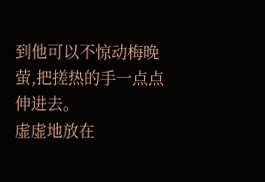到他可以不惊动梅晚萤,把搓热的手一点点伸进去。
虚虚地放在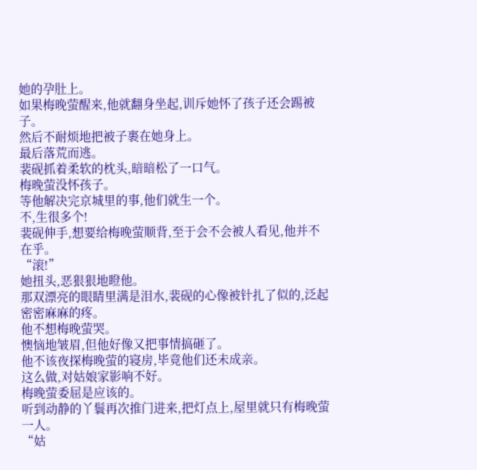她的孕肚上。
如果梅晚萤醒来,他就翻身坐起,训斥她怀了孩子还会踢被子。
然后不耐烦地把被子裹在她身上。
最后落荒而逃。
裴砚抓着柔软的枕头,暗暗松了一口气。
梅晚萤没怀孩子。
等他解决完京城里的事,他们就生一个。
不,生很多个!
裴砚伸手,想要给梅晚萤顺背,至于会不会被人看见,他并不在乎。
“滚!”
她扭头,恶狠狠地瞪他。
那双漂亮的眼睛里满是泪水,裴砚的心像被针扎了似的,泛起密密麻麻的疼。
他不想梅晚萤哭。
懊恼地皱眉,但他好像又把事情搞砸了。
他不该夜探梅晚萤的寝房,毕竟他们还未成亲。
这么做,对姑娘家影响不好。
梅晚萤委屈是应该的。
听到动静的丫鬟再次推门进来,把灯点上,屋里就只有梅晚萤一人。
“姑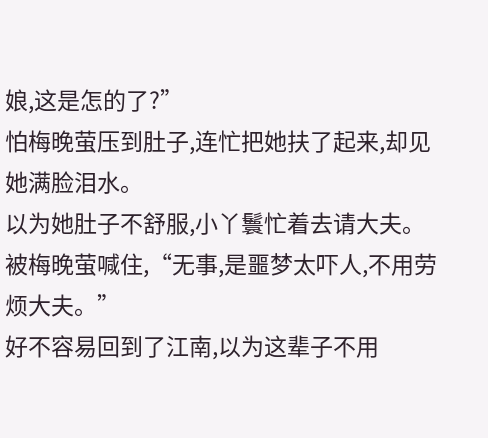娘,这是怎的了?”
怕梅晚萤压到肚子,连忙把她扶了起来,却见她满脸泪水。
以为她肚子不舒服,小丫鬟忙着去请大夫。
被梅晚萤喊住,“无事,是噩梦太吓人,不用劳烦大夫。”
好不容易回到了江南,以为这辈子不用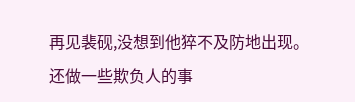再见裴砚,没想到他猝不及防地出现。
还做一些欺负人的事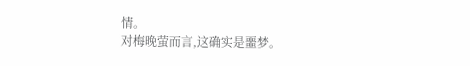情。
对梅晚萤而言,这确实是噩梦。